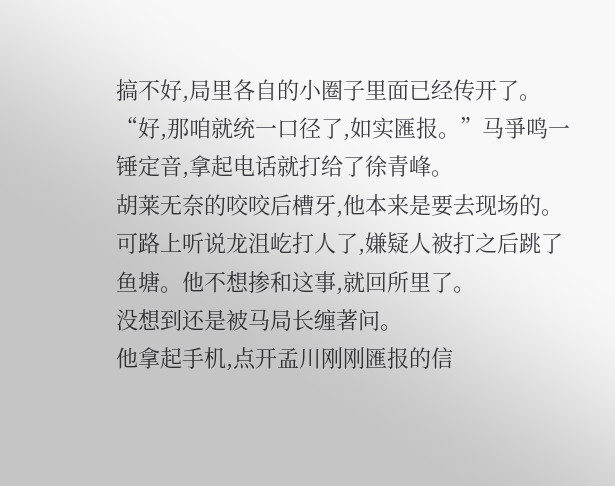搞不好,局里各自的小圈子里面已经传开了。
“好,那咱就统一口径了,如实匯报。”马爭鸣一锤定音,拿起电话就打给了徐青峰。
胡莱无奈的咬咬后槽牙,他本来是要去现场的。
可路上听说龙沮屹打人了,嫌疑人被打之后跳了鱼塘。他不想掺和这事,就回所里了。
没想到还是被马局长缠著问。
他拿起手机,点开孟川刚刚匯报的信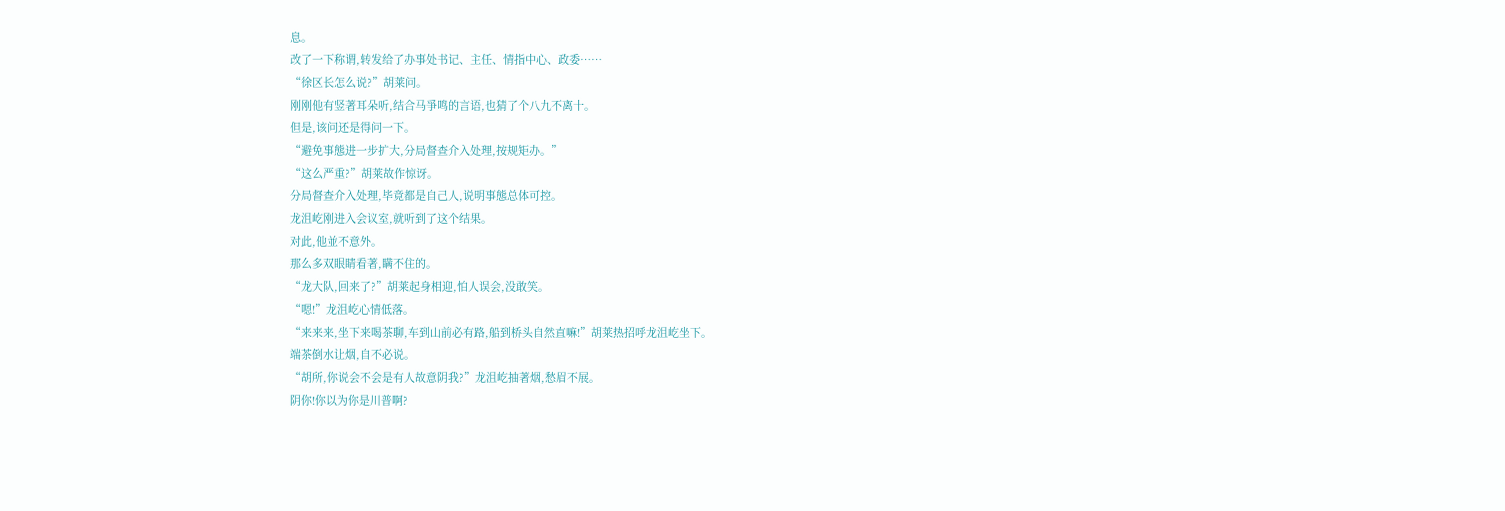息。
改了一下称谓,转发给了办事处书记、主任、情指中心、政委……
“徐区长怎么说?”胡莱问。
刚刚他有竖著耳朵听,结合马爭鸣的言语,也猜了个八九不离十。
但是,该问还是得问一下。
“避免事態进一步扩大,分局督查介入处理,按规矩办。”
“这么严重?”胡莱故作惊讶。
分局督查介入处理,毕竟都是自己人,说明事態总体可控。
龙沮屹刚进入会议室,就听到了这个结果。
对此,他並不意外。
那么多双眼睛看著,瞒不住的。
“龙大队,回来了?”胡莱起身相迎,怕人误会,没敢笑。
“嗯!”龙沮屹心情低落。
“来来来,坐下来喝茶聊,车到山前必有路,船到桥头自然直嘛!”胡莱热招呼龙沮屹坐下。
端茶倒水让烟,自不必说。
“胡所,你说会不会是有人故意阴我?”龙沮屹抽著烟,愁眉不展。
阴你!你以为你是川普啊?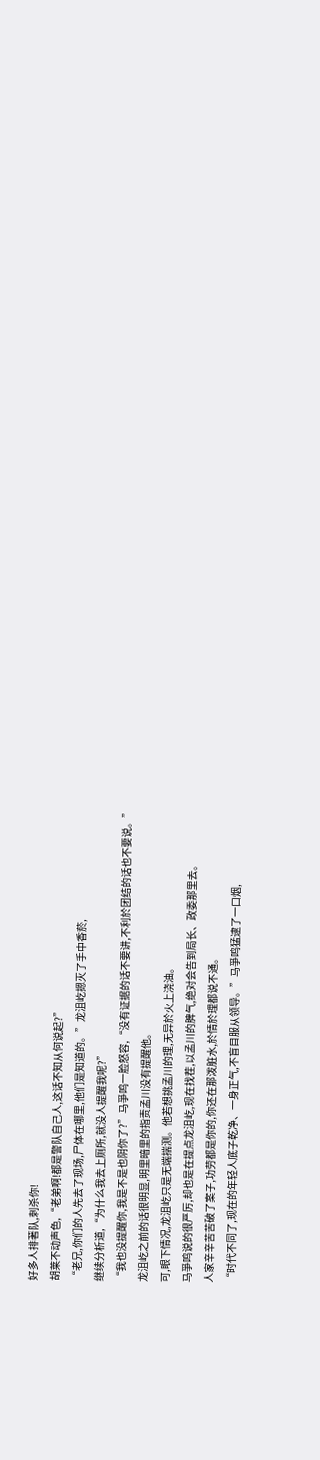好多人排著队,刺杀你!
胡莱不动声色,“老弟啊!都是警队自己人,这话不知从何说起?”
“老兄,你们的人先去了现场,尸体在哪里,他们是知道的。”龙沮屹摁灭了手中香菸,
继续分析道,“为什么我去上厕所,就没人提醒我呢?”
“我也没提醒你,我是不是也阴你了?”马爭鸣一脸怒容,“没有证据的话不要讲,不利於团结的话也不要说。”
龙沮屹之前的话很明显,明里暗里的指责孟川没有提醒他。
可,眼下情况,龙沮屹只是无端揣测。他若想挑孟川的理,无异於火上浇油。
马爭鸣说的很严厉,却也是在提点龙沮屹,现在找茬,以孟川的脾气,绝对会告到局长、政委那里去。
人家辛辛苦苦破了案子,功劳都是你的,你还在那泼脏水,於情於理都说不通。
“时代不同了,现在的年轻人底子乾净、一身正气,不盲目服从领导。”马爭鸣猛逮了一口烟,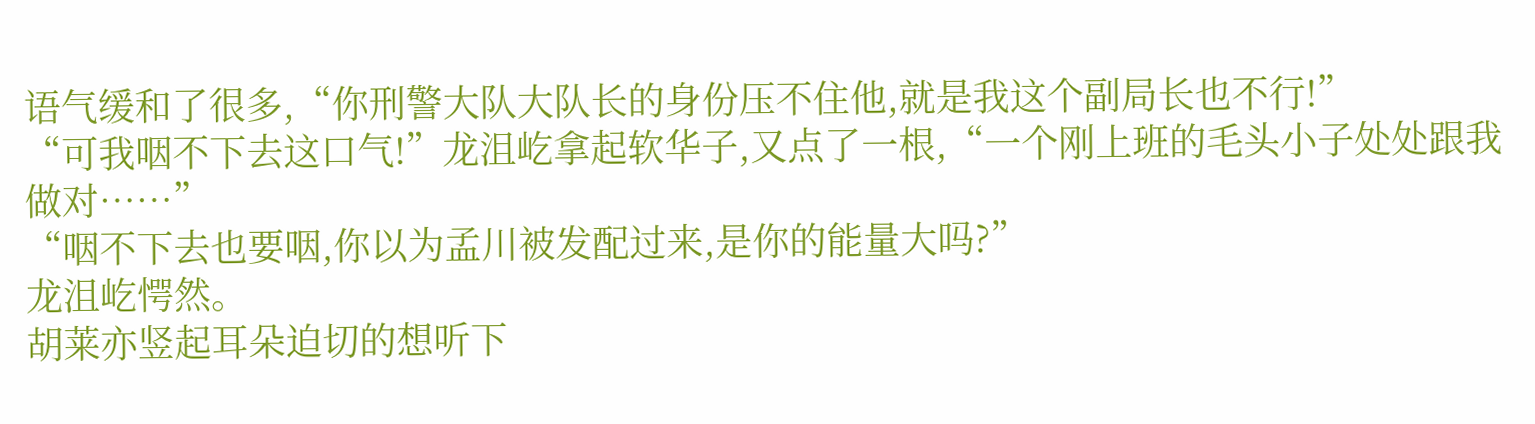语气缓和了很多,“你刑警大队大队长的身份压不住他,就是我这个副局长也不行!”
“可我咽不下去这口气!”龙沮屹拿起软华子,又点了一根,“一个刚上班的毛头小子处处跟我做对……”
“咽不下去也要咽,你以为孟川被发配过来,是你的能量大吗?”
龙沮屹愕然。
胡莱亦竖起耳朵迫切的想听下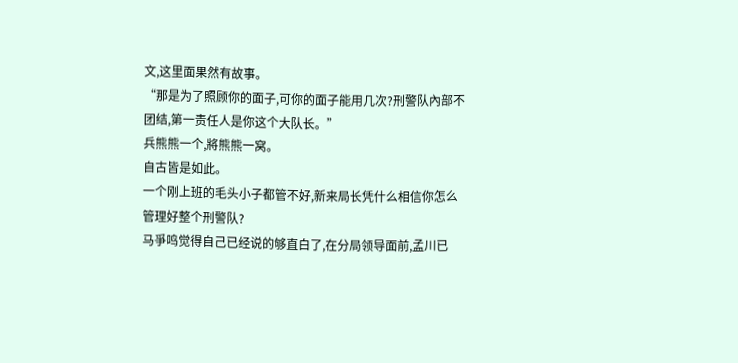文,这里面果然有故事。
“那是为了照顾你的面子,可你的面子能用几次?刑警队內部不团结,第一责任人是你这个大队长。”
兵熊熊一个,將熊熊一窝。
自古皆是如此。
一个刚上班的毛头小子都管不好,新来局长凭什么相信你怎么管理好整个刑警队?
马爭鸣觉得自己已经说的够直白了,在分局领导面前,孟川已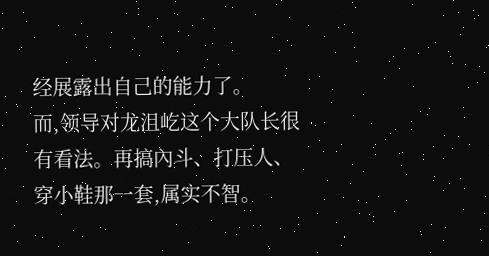经展露出自己的能力了。
而,领导对龙沮屹这个大队长很有看法。再搞內斗、打压人、穿小鞋那一套,属实不智。